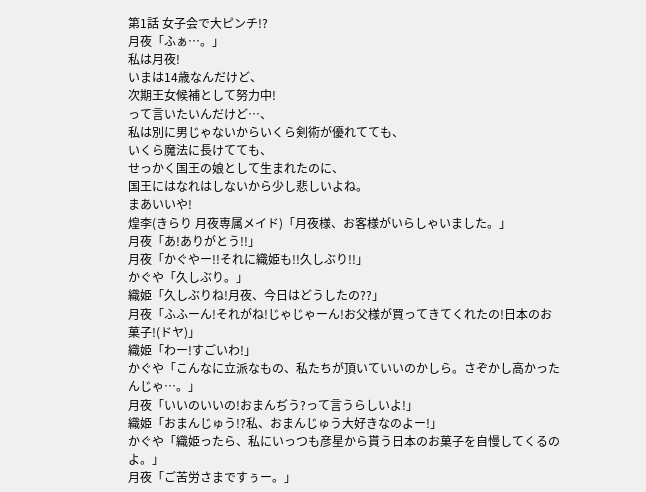第1話 女子会で大ピンチ!?
月夜「ふぁ…。」
私は月夜!
いまは14歳なんだけど、
次期王女候補として努力中!
って言いたいんだけど…、
私は別に男じゃないからいくら剣術が優れてても、
いくら魔法に長けてても、
せっかく国王の娘として生まれたのに、
国王にはなれはしないから少し悲しいよね。
まあいいや!
煌李(きらり 月夜専属メイド)「月夜様、お客様がいらしゃいました。」
月夜「あ!ありがとう!!」
月夜「かぐやー!!それに織姫も!!久しぶり!!」
かぐや「久しぶり。」
織姫「久しぶりね!月夜、今日はどうしたの??」
月夜「ふふーん!それがね!じゃじゃーん!お父様が買ってきてくれたの!日本のお菓子!(ドヤ)」
織姫「わー!すごいわ!」
かぐや「こんなに立派なもの、私たちが頂いていいのかしら。さぞかし高かったんじゃ…。」
月夜「いいのいいの!おまんぢう?って言うらしいよ!」
織姫「おまんじゅう!?私、おまんじゅう大好きなのよー!」
かぐや「織姫ったら、私にいっつも彦星から貰う日本のお菓子を自慢してくるのよ。」
月夜「ご苦労さまですぅー。」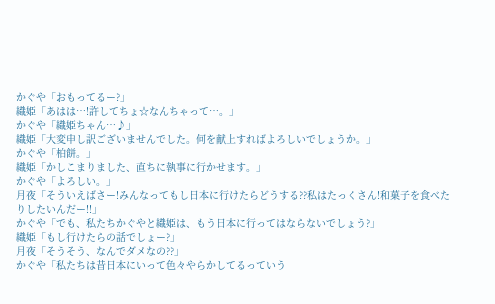かぐや「おもってるー?」
織姫「あはは…!許してちょ☆なんちゃって…。」
かぐや「織姫ちゃん…♪」
織姫「大変申し訳ございませんでした。何を献上すればよろしいでしょうか。」
かぐや「柏餅。」
織姫「かしこまりました、直ちに執事に行かせます。」
かぐや「よろしい。」
月夜「そういえばさー!みんなってもし日本に行けたらどうする??私はたっくさん!和菓子を食べたりしたいんだー!!」
かぐや「でも、私たちかぐやと織姫は、もう日本に行ってはならないでしょう?」
織姫「もし行けたらの話でしょー?」
月夜「そうそう、なんでダメなの??」
かぐや「私たちは昔日本にいって色々やらかしてるっていう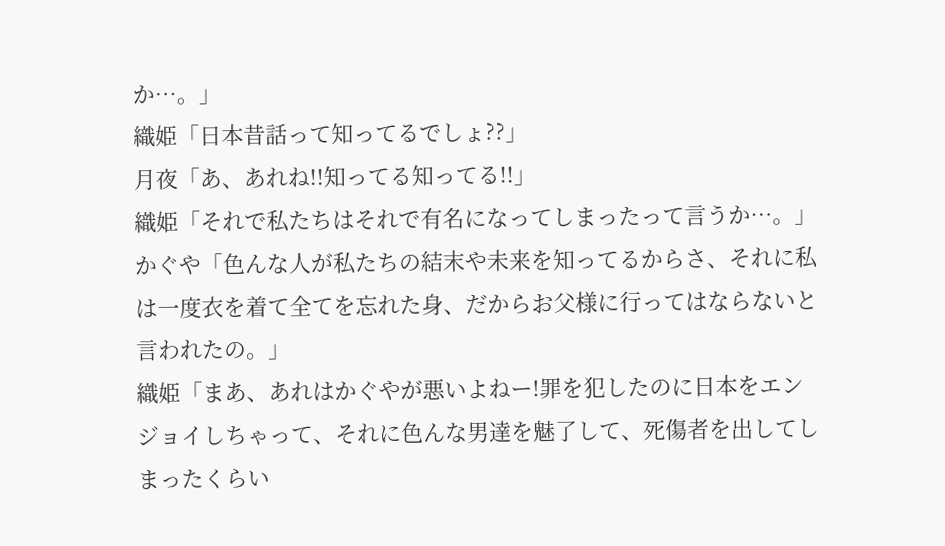か…。」
織姫「日本昔話って知ってるでしょ??」
月夜「あ、あれね!!知ってる知ってる!!」
織姫「それで私たちはそれで有名になってしまったって言うか…。」
かぐや「色んな人が私たちの結末や未来を知ってるからさ、それに私は一度衣を着て全てを忘れた身、だからお父様に行ってはならないと言われたの。」
織姫「まあ、あれはかぐやが悪いよねー!罪を犯したのに日本をエンジョイしちゃって、それに色んな男達を魅了して、死傷者を出してしまったくらい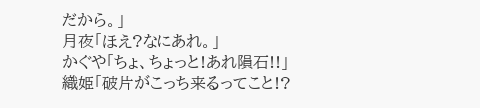だから。」
月夜「ほえ?なにあれ。」
かぐや「ちょ、ちょっと!あれ隕石!!」
織姫「破片がこっち来るってこと!?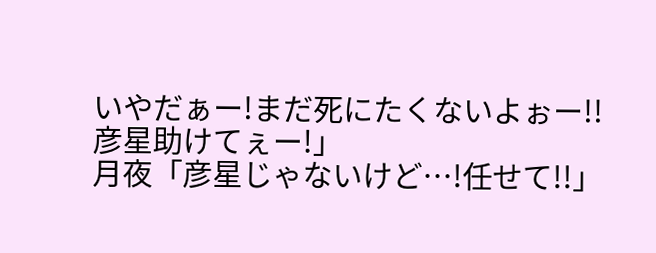いやだぁー!まだ死にたくないよぉー!!彦星助けてぇー!」
月夜「彦星じゃないけど…!任せて!!」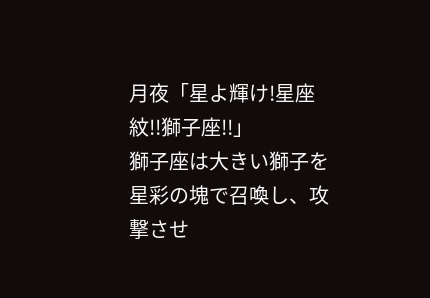月夜「星よ輝け!星座紋!!獅子座!!」
獅子座は大きい獅子を星彩の塊で召喚し、攻撃させ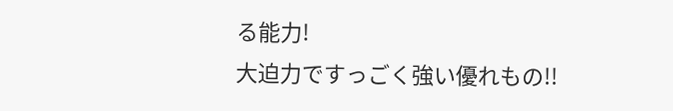る能力!
大迫力ですっごく強い優れもの!!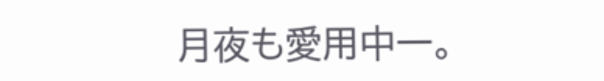月夜も愛用中一。